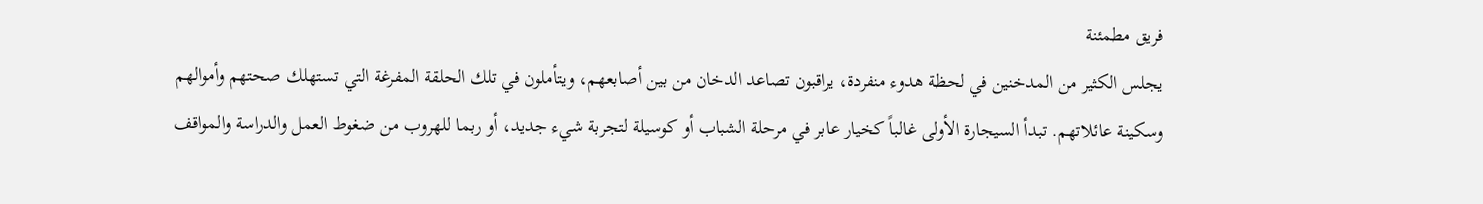فريق مطمئنة
يجلس الكثير من المدخنين في لحظة هدوء منفردة، يراقبون تصاعد الدخان من بين أصابعهم، ويتأملون في تلك الحلقة المفرغة التي تستهلك صحتهم وأموالهم وسكينة عائلاتهم. تبدأ السيجارة الأولى غالباً كخيار عابر في مرحلة الشباب أو كوسيلة لتجربة شيء جديد، أو ربما للهروب من ضغوط العمل والدراسة والمواقف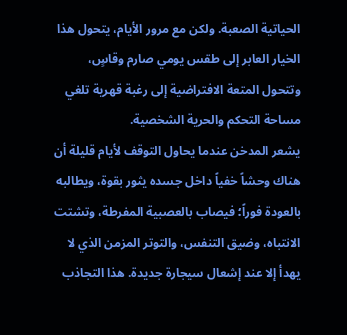الحياتية الصعبة. ولكن مع مرور الأيام، يتحول هذا الخيار العابر إلى طقس يومي صارم وقاسٍ، وتتحول المتعة الافتراضية إلى رغبة قهرية تلغي مساحة التحكم والحرية الشخصية.
يشعر المدخن عندما يحاول التوقف لأيام قليلة أن هناك وحشاً خفياً داخل جسده يثور بقوة، ويطالبه بالعودة فوراً؛ فيصاب بالعصبية المفرطة، وتشتت الانتباه، وضيق التنفس، والتوتر المزمن الذي لا يهدأ إلا عند إشعال سيجارة جديدة. هذا التجاذب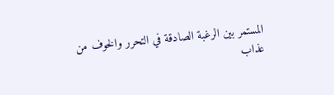المستمر بين الرغبة الصادقة في التحرر والخوف من عذاب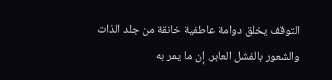التوقف يخلق دوامة عاطفية خانقة من جلد الذات والشعور بالفشل العابر. إن ما يمر به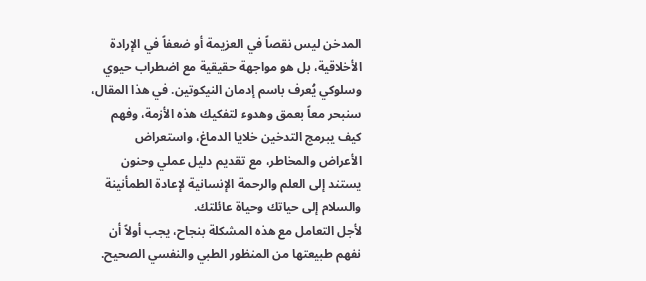المدخن ليس نقصاً في العزيمة أو ضعفاً في الإرادة الأخلاقية، بل هو مواجهة حقيقية مع اضطراب حيوي وسلوكي يُعرف باسم إدمان النيكوتين. في هذا المقال، سنبحر معاً بعمق وهدوء لتفكيك هذه الأزمة، وفهم كيف يبرمج التدخين خلايا الدماغ، واستعراض الأعراض والمخاطر، مع تقديم دليل عملي وحنون يستند إلى العلم والرحمة الإنسانية لإعادة الطمأنينة والسلام إلى حياتك وحياة عائلتك.
لأجل التعامل مع هذه المشكلة بنجاح، يجب أولاً أن نفهم طبيعتها من المنظور الطبي والنفسي الصحيح.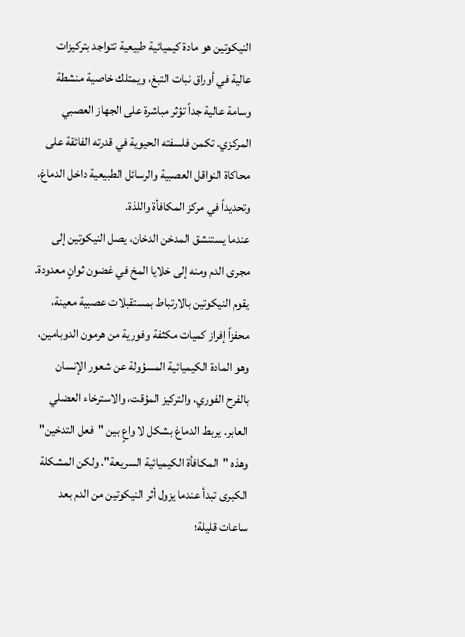النيكوتين هو مادة كيميائية طبيعية تتواجد بتركيزات عالية في أوراق نبات التبغ، ويمتلك خاصية منشطة وسامة عالية جداً تؤثر مباشرة على الجهاز العصبي المركزي. تكمن فلسفته الحيوية في قدرته الفائقة على محاكاة النواقل العصبية والرسائل الطبيعية داخل الدماغ، وتحديداً في مركز المكافأة واللذة.
عندما يستنشق المدخن الدخان، يصل النيكوتين إلى مجرى الدم ومنه إلى خلايا المخ في غضون ثوانٍ معدودة. يقوم النيكوتين بالارتباط بمستقبلات عصبية معينة، محفزاً إفراز كميات مكثفة وفورية من هرمون الدوبامين، وهو المادة الكيميائية المسؤولة عن شعور الإنسان بالفرح الفوري، والتركيز المؤقت، والاسترخاء العضلي العابر. يربط الدماغ بشكل لا واعٍ بين "فعل التدخين" وهذه "المكافأة الكيميائية السريعة". ولكن المشكلة الكبرى تبدأ عندما يزول أثر النيكوتين من الدم بعد ساعات قليلة؛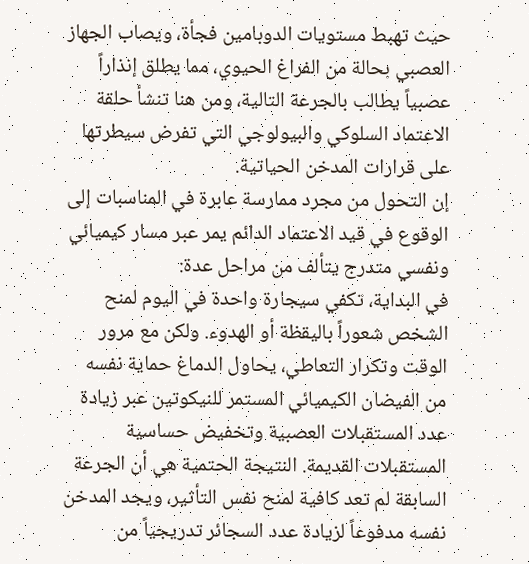حيث تهبط مستويات الدوبامين فجأة، ويصاب الجهاز العصبي بحالة من الفراغ الحيوي، مما يطلق إنذاراً عصبياً يطالب بالجرعة التالية، ومن هنا تنشأ حلقة الاعتماد السلوكي والبيولوجي التي تفرض سيطرتها على قرارات المدخن الحياتية.
إن التحول من مجرد ممارسة عابرة في المناسبات إلى الوقوع في قيد الاعتماد الدائم يمر عبر مسار كيميائي ونفسي متدرج يتألف من مراحل عدة:
في البداية، تكفي سيجارة واحدة في اليوم لمنح الشخص شعوراً باليقظة أو الهدوء. ولكن مع مرور الوقت وتكرار التعاطي، يحاول الدماغ حماية نفسه من الفيضان الكيميائي المستمر للنيكوتين عبر زيادة عدد المستقبلات العصبية وتخفيض حساسية المستقبلات القديمة. النتيجة الحتمية هي أن الجرعة السابقة لم تعد كافية لمنح نفس التأثير، ويجد المدخن نفسه مدفوعاً لزيادة عدد السجائر تدريجياً من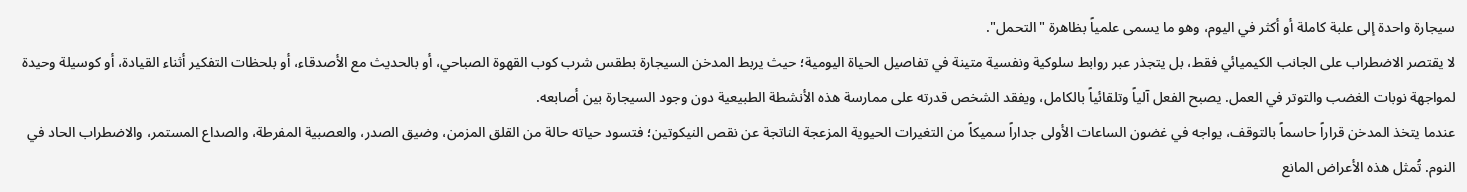سيجارة واحدة إلى علبة كاملة أو أكثر في اليوم، وهو ما يسمى علمياً بظاهرة "التحمل".
لا يقتصر الاضطراب على الجانب الكيميائي فقط، بل يتجذر عبر روابط سلوكية ونفسية متينة في تفاصيل الحياة اليومية؛ حيث يربط المدخن السيجارة بطقس شرب كوب القهوة الصباحي، أو بالحديث مع الأصدقاء، أو بلحظات التفكير أثناء القيادة، أو كوسيلة وحيدة لمواجهة نوبات الغضب والتوتر في العمل. يصبح الفعل آلياً وتلقائياً بالكامل، ويفقد الشخص قدرته على ممارسة هذه الأنشطة الطبيعية دون وجود السيجارة بين أصابعه.
عندما يتخذ المدخن قراراً حاسماً بالتوقف، يواجه في غضون الساعات الأولى جداراً سميكاً من التغيرات الحيوية المزعجة الناتجة عن نقص النيكوتين؛ فتسود حياته حالة من القلق المزمن، وضيق الصدر، والعصبية المفرطة، والصداع المستمر، والاضطراب الحاد في النوم. تُمثل هذه الأعراض المانع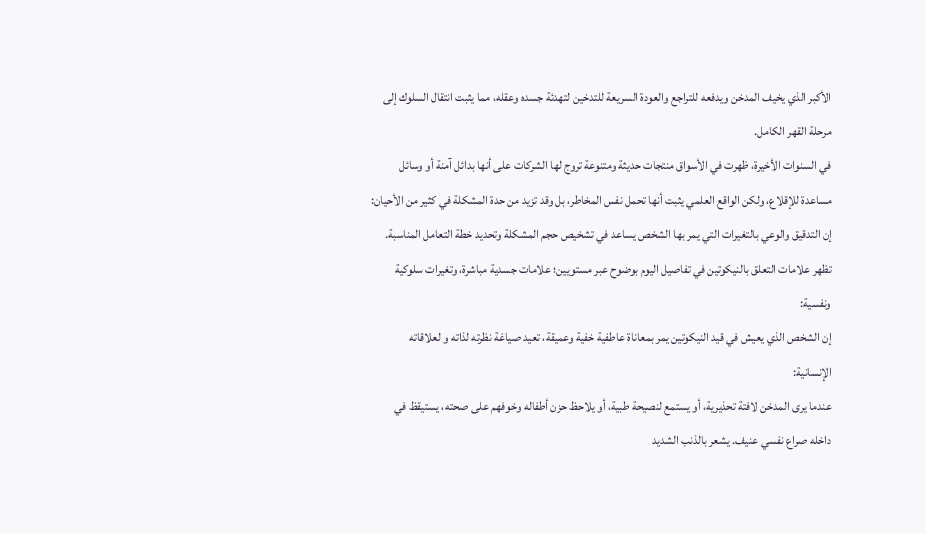الأكبر الذي يخيف المدخن ويدفعه للتراجع والعودة السريعة للتدخين لتهدئة جسده وعقله، مما يثبت انتقال السلوك إلى مرحلة القهر الكامل.
في السنوات الأخيرة، ظهرت في الأسواق منتجات حديثة ومتنوعة تروج لها الشركات على أنها بدائل آمنة أو وسائل مساعدة للإقلاع، ولكن الواقع العلمي يثبت أنها تحمل نفس المخاطر، بل وقد تزيد من حدة المشكلة في كثير من الأحيان:
إن التدقيق والوعي بالتغيرات التي يمر بها الشخص يساعد في تشخيص حجم المشكلة وتحديد خطة التعامل المناسبة. تظهر علامات التعلق بالنيكوتين في تفاصيل اليوم بوضوح عبر مستويين؛ علامات جسدية مباشرة، وتغيرات سلوكية ونفسية:
إن الشخص الذي يعيش في قيد النيكوتين يمر بمعاناة عاطفية خفية وعميقة، تعيد صياغة نظرته لذاته و لعلاقاته الإنسانية:
عندما يرى المدخن لافتة تحذيرية، أو يستمع لنصيحة طبية، أو يلاحظ حزن أطفاله وخوفهم على صحته، يستيقظ في داخله صراع نفسي عنيف. يشعر بالذنب الشديد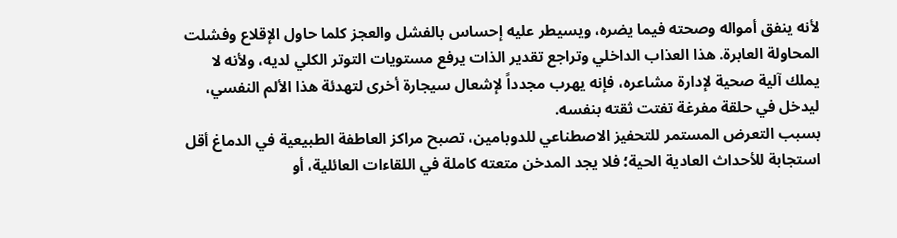لأنه ينفق أمواله وصحته فيما يضره، ويسيطر عليه إحساس بالفشل والعجز كلما حاول الإقلاع وفشلت المحاولة العابرة. هذا العذاب الداخلي وتراجع تقدير الذات يرفع مستويات التوتر الكلي لديه، ولأنه لا يملك آلية صحية لإدارة مشاعره، فإنه يهرب مجدداً لإشعال سيجارة أخرى لتهدئة هذا الألم النفسي، ليدخل في حلقة مفرغة تفتت ثقته بنفسه.
بسبب التعرض المستمر للتحفيز الاصطناعي للدوبامين، تصبح مراكز العاطفة الطبيعية في الدماغ أقل استجابة للأحداث العادية الحية؛ فلا يجد المدخن متعته كاملة في اللقاءات العائلية، أو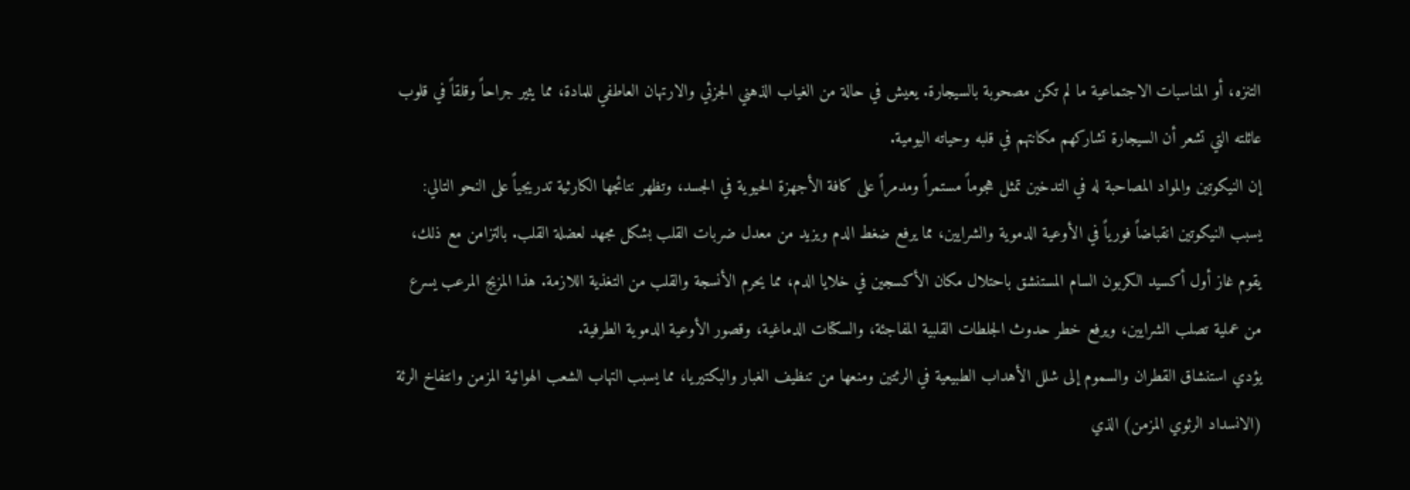التنزه، أو المناسبات الاجتماعية ما لم تكن مصحوبة بالسيجارة. يعيش في حالة من الغياب الذهني الجزئي والارتهان العاطفي للمادة، مما يثير جراحاً وقلقاً في قلوب عائلته التي تشعر أن السيجارة تشاركهم مكانتهم في قلبه وحياته اليومية.
إن النيكوتين والمواد المصاحبة له في التدخين تمثل هجوماً مستمراً ومدمراً على كافة الأجهزة الحيوية في الجسد، وتظهر نتائجها الكارثية تدريجياً على النحو التالي:
يسبب النيكوتين انقباضاً فورياً في الأوعية الدموية والشرايين، مما يرفع ضغط الدم ويزيد من معدل ضربات القلب بشكل مجهد لعضلة القلب. بالتزامن مع ذلك، يقوم غاز أول أكسيد الكربون السام المستنشق باحتلال مكان الأكسجين في خلايا الدم، مما يحرم الأنسجة والقلب من التغذية اللازمة. هذا المزيج المرعب يسرع من عملية تصلب الشرايين، ويرفع خطر حدوث الجلطات القلبية المفاجئة، والسكتات الدماغية، وقصور الأوعية الدموية الطرفية.
يؤدي استنشاق القطران والسموم إلى شلل الأهداب الطبيعية في الرئتين ومنعها من تنظيف الغبار والبكتيريا، مما يسبب التهاب الشعب الهوائية المزمن وانتفاخ الرئة (الانسداد الرئوي المزمن) الذي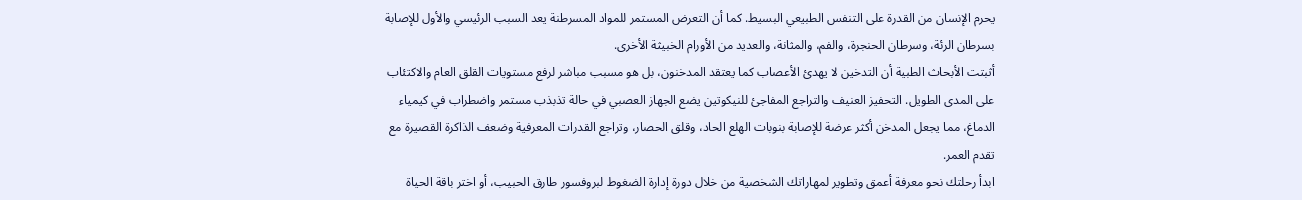يحرم الإنسان من القدرة على التنفس الطبيعي البسيط. كما أن التعرض المستمر للمواد المسرطنة يعد السبب الرئيسي والأول للإصابة بسرطان الرئة، وسرطان الحنجرة، والفم، والمثانة، والعديد من الأورام الخبيثة الأخرى.
أثبتت الأبحاث الطبية أن التدخين لا يهدئ الأعصاب كما يعتقد المدخنون، بل هو مسبب مباشر لرفع مستويات القلق العام والاكتئاب على المدى الطويل. التحفيز العنيف والتراجع المفاجئ للنيكوتين يضع الجهاز العصبي في حالة تذبذب مستمر واضطراب في كيمياء الدماغ، مما يجعل المدخن أكثر عرضة للإصابة بنوبات الهلع الحاد، وقلق الحصار، وتراجع القدرات المعرفية وضعف الذاكرة القصيرة مع تقدم العمر.
ابدأ رحلتك نحو معرفة أعمق وتطوير لمهاراتك الشخصية من خلال دورة إدارة الضغوط لبروفسور طارق الحبيب، أو اختر باقة الحياة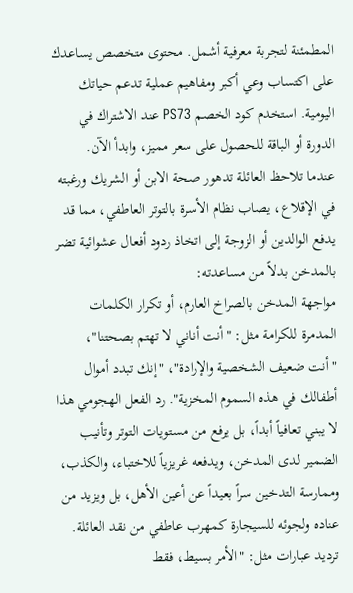المطمئنة لتجربة معرفية أشمل. محتوى متخصص يساعدك على اكتساب وعي أكبر ومفاهيم عملية تدعم حياتك اليومية. استخدم كود الخصم PS73 عند الاشتراك في الدورة أو الباقة للحصول على سعر مميز، وابدأ الآن.
عندما تلاحظ العائلة تدهور صحة الابن أو الشريك ورغبته في الإقلاع، يصاب نظام الأسرة بالتوتر العاطفي، مما قد يدفع الوالدين أو الزوجة إلى اتخاذ ردود أفعال عشوائية تضر بالمدخن بدلاً من مساعدته:
مواجهة المدخن بالصراخ العارم، أو تكرار الكلمات المدمرة للكرامة مثل: "أنت أناني لا تهتم بصحتنا"، "أنت ضعيف الشخصية والإرادة"، "إنك تبدد أموال أطفالك في هذه السموم المخزية". رد الفعل الهجومي هذا لا يبني تعافياً أبداً، بل يرفع من مستويات التوتر وتأنيب الضمير لدى المدخن، ويدفعه غريزياً للاختباء، والكذب، وممارسة التدخين سراً بعيداً عن أعين الأهل، بل ويزيد من عناده ولجوئه للسيجارة كمهرب عاطفي من نقد العائلة.
ترديد عبارات مثل: "الأمر بسيط، فقط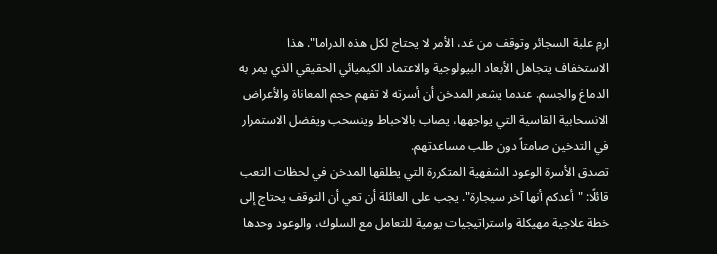ارمِ علبة السجائر وتوقف من غد، الأمر لا يحتاج لكل هذه الدراما". هذا الاستخفاف يتجاهل الأبعاد البيولوجية والاعتماد الكيميائي الحقيقي الذي يمر به الدماغ والجسم. عندما يشعر المدخن أن أسرته لا تفهم حجم المعاناة والأعراض الانسحابية القاسية التي يواجهها، يصاب بالاحباط وينسحب ويفضل الاستمرار في التدخين صامتاً دون طلب مساعدتهم.
تصدق الأسرة الوعود الشفهية المتكررة التي يطلقها المدخن في لحظات التعب قائلًا: "أعدكم أنها آخر سيجارة". يجب على العائلة أن تعي أن التوقف يحتاج إلى خطة علاجية مهيكلة واستراتيجيات يومية للتعامل مع السلوك، والوعود وحدها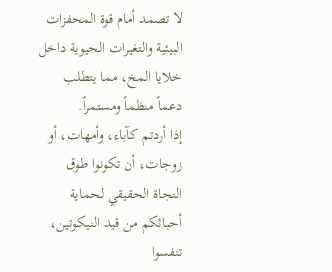لا تصمد أمام قوة المحفزات البيئية والتغيرات الحيوية داخل خلايا المخ، مما يتطلب دعماً منظماً ومستمراً.
إذا أردتم كآباء، وأمهات، أو زوجات، أن تكونوا طوق النجاة الحقيقي لحماية أحبائكم من قيد النيكوتين، تنفسوا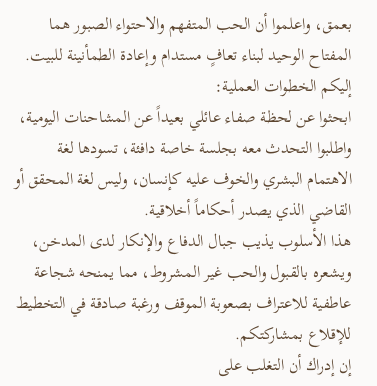بعمق، واعلموا أن الحب المتفهم والاحتواء الصبور هما المفتاح الوحيد لبناء تعافٍ مستدام وإعادة الطمأنينة للبيت. إليكم الخطوات العملية:
ابحثوا عن لحظة صفاء عائلي بعيداً عن المشاحنات اليومية، واطلبوا التحدث معه بجلسة خاصة دافئة، تسودها لغة الاهتمام البشري والخوف عليه كإنسان، وليس لغة المحقق أو القاضي الذي يصدر أحكاماً أخلاقية.
هذا الأسلوب يذيب جبال الدفاع والإنكار لدى المدخن، ويشعره بالقبول والحب غير المشروط، مما يمنحه شجاعة عاطفية للاعتراف بصعوبة الموقف ورغبة صادقة في التخطيط للإقلاع بمشاركتكم.
إن إدراك أن التغلب على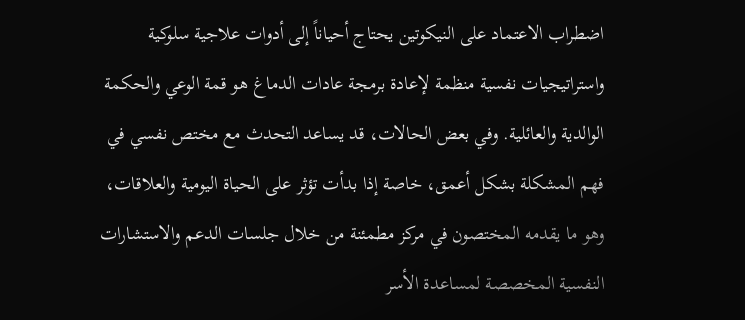اضطراب الاعتماد على النيكوتين يحتاج أحياناً إلى أدوات علاجية سلوكية واستراتيجيات نفسية منظمة لإعادة برمجة عادات الدماغ هو قمة الوعي والحكمة الوالدية والعائلية. وفي بعض الحالات، قد يساعد التحدث مع مختص نفسي في فهم المشكلة بشكل أعمق، خاصة إذا بدأت تؤثر على الحياة اليومية والعلاقات، وهو ما يقدمه المختصون في مركز مطمئنة من خلال جلسات الدعم والاستشارات النفسية المخصصة لمساعدة الأسر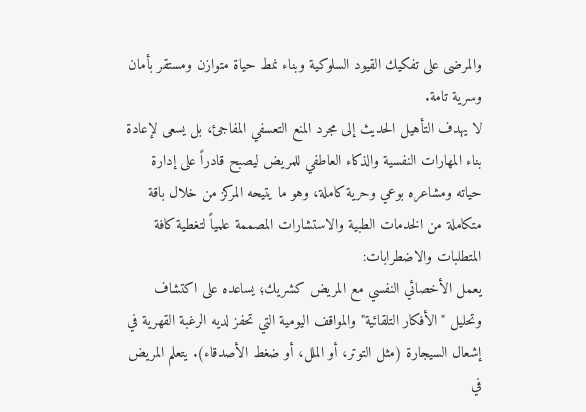والمرضى على تفكيك القيود السلوكية وبناء نمط حياة متوازن ومستقر بأمان وسرية تامة.
لا يهدف التأهيل الحديث إلى مجرد المنع التعسفي المفاجئ، بل يسعى لإعادة بناء المهارات النفسية والذكاء العاطفي للمريض ليصبح قادراً على إدارة حياته ومشاعره بوعي وحرية كاملة، وهو ما يتيحه المركز من خلال باقة متكاملة من الخدمات الطبية والاستشارات المصممة علمياً لتغطية كافة المتطلبات والاضطرابات:
يعمل الأخصائي النفسي مع المريض كشريك؛ يساعده على اكتشاف وتحليل "الأفكار التلقائية" والمواقف اليومية التي تحفز لديه الرغبة القهرية في إشعال السيجارة (مثل التوتر، أو الملل، أو ضغط الأصدقاء). يتعلم المريض في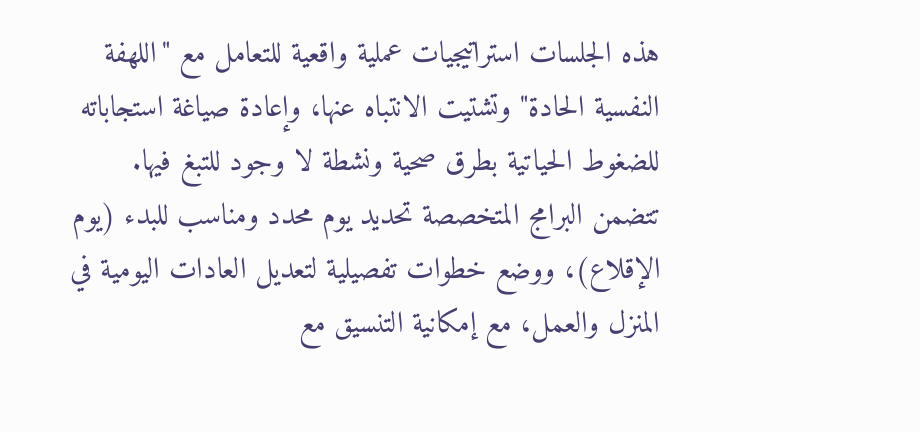هذه الجلسات استراتيجيات عملية واقعية للتعامل مع "اللهفة النفسية الحادة" وتشتيت الانتباه عنها، وإعادة صياغة استجاباته للضغوط الحياتية بطرق صحية ونشطة لا وجود للتبغ فيها.
تتضمن البرامج المتخصصة تحديد يوم محدد ومناسب للبدء (يوم الإقلاع)، ووضع خطوات تفصيلية لتعديل العادات اليومية في المنزل والعمل، مع إمكانية التنسيق مع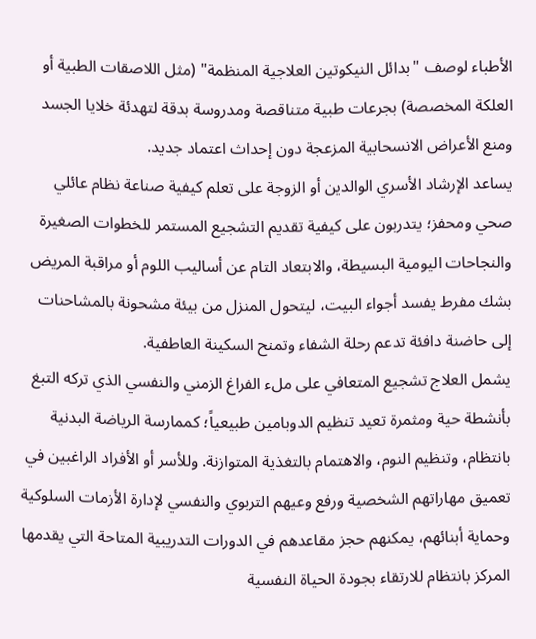الأطباء لوصف "بدائل النيكوتين العلاجية المنظمة" (مثل اللاصقات الطبية أو العلكة المخصصة) بجرعات طبية متناقصة ومدروسة بدقة لتهدئة خلايا الجسد ومنع الأعراض الانسحابية المزعجة دون إحداث اعتماد جديد.
يساعد الإرشاد الأسري الوالدين أو الزوجة على تعلم كيفية صناعة نظام عائلي صحي ومحفز؛ يتدربون على كيفية تقديم التشجيع المستمر للخطوات الصغيرة والنجاحات اليومية البسيطة، والابتعاد التام عن أساليب اللوم أو مراقبة المريض بشك مفرط يفسد أجواء البيت، ليتحول المنزل من بيئة مشحونة بالمشاحنات إلى حاضنة دافئة تدعم رحلة الشفاء وتمنح السكينة العاطفية.
يشمل العلاج تشجيع المتعافي على ملء الفراغ الزمني والنفسي الذي تركه التبغ بأنشطة حية ومثمرة تعيد تنظيم الدوبامين طبيعياً؛ كممارسة الرياضة البدنية بانتظام، وتنظيم النوم، والاهتمام بالتغذية المتوازنة. وللأسر أو الأفراد الراغبين في تعميق مهاراتهم الشخصية ورفع وعيهم التربوي والنفسي لإدارة الأزمات السلوكية وحماية أبنائهم، يمكنهم حجز مقاعدهم في الدورات التدريبية المتاحة التي يقدمها المركز بانتظام للارتقاء بجودة الحياة النفسية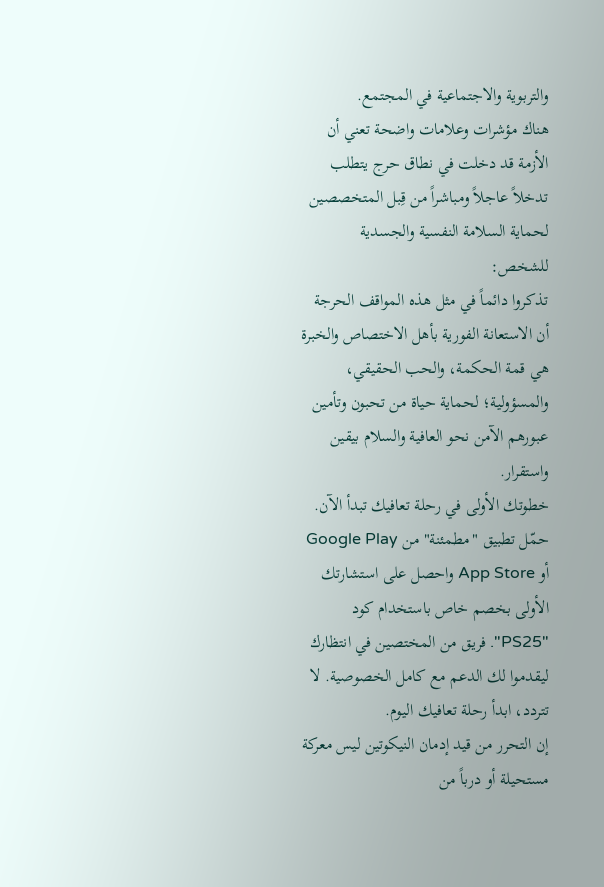والتربوية والاجتماعية في المجتمع.
هناك مؤشرات وعلامات واضحة تعني أن الأزمة قد دخلت في نطاق حرج يتطلب تدخلاً عاجلاً ومباشراً من قِبل المتخصصين لحماية السلامة النفسية والجسدية للشخص:
تذكروا دائماً في مثل هذه المواقف الحرجة أن الاستعانة الفورية بأهل الاختصاص والخبرة هي قمة الحكمة، والحب الحقيقي، والمسؤولية؛ لحماية حياة من تحبون وتأمين عبورهم الآمن نحو العافية والسلام بيقين واستقرار.
خطوتك الأولى في رحلة تعافيك تبدأ الآن. حمّل تطبيق "مطمئنة" من Google Play أو App Store واحصل على استشارتك الأولى بخصم خاص باستخدام كود "PS25". فريق من المختصين في انتظارك ليقدموا لك الدعم مع كامل الخصوصية. لا تتردد، ابدأ رحلة تعافيك اليوم.
إن التحرر من قيد إدمان النيكوتين ليس معركة مستحيلة أو درباً من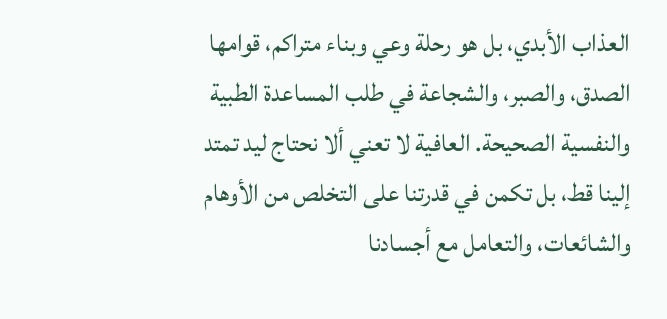العذاب الأبدي، بل هو رحلة وعي وبناء متراكم، قوامها الصدق، والصبر، والشجاعة في طلب المساعدة الطبية والنفسية الصحيحة. العافية لا تعني ألا نحتاج ليد تمتد إلينا قط، بل تكمن في قدرتنا على التخلص من الأوهام والشائعات، والتعامل مع أجسادنا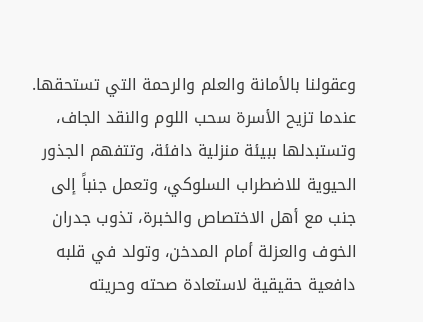وعقولنا بالأمانة والعلم والرحمة التي تستحقها. عندما تزيح الأسرة سحب اللوم والنقد الجاف، وتستبدلها ببيئة منزلية دافئة، وتتفهم الجذور الحيوية للاضطراب السلوكي، وتعمل جنباً إلى جنب مع أهل الاختصاص والخبرة، تذوب جدران الخوف والعزلة أمام المدخن، وتولد في قلبه دافعية حقيقية لاستعادة صحته وحريته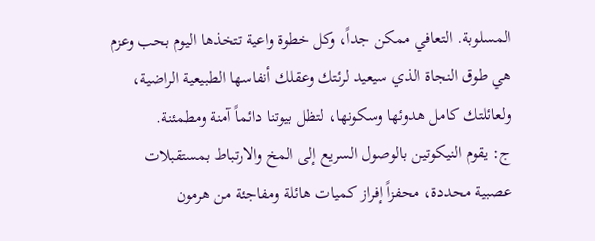المسلوبة. التعافي ممكن جداً، وكل خطوة واعية تتخذها اليوم بحب وعزم هي طوق النجاة الذي سيعيد لرئتك وعقلك أنفاسها الطبيعية الراضية، ولعائلتك كامل هدوئها وسكونها، لتظل بيوتنا دائماً آمنة ومطمئنة.
ج: يقوم النيكوتين بالوصول السريع إلى المخ والارتباط بمستقبلات عصبية محددة، محفزاً إفراز كميات هائلة ومفاجئة من هرمون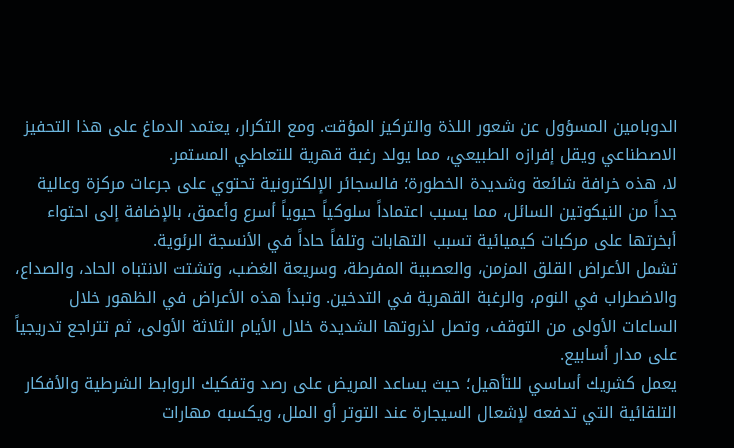الدوبامين المسؤول عن شعور اللذة والتركيز المؤقت. ومع التكرار، يعتمد الدماغ على هذا التحفيز الاصطناعي ويقل إفرازه الطبيعي، مما يولد رغبة قهرية للتعاطي المستمر.
لا، هذه خرافة شائعة وشديدة الخطورة؛ فالسجائر الإلكترونية تحتوي على جرعات مركزة وعالية جداً من النيكوتين السائل، مما يسبب اعتماداً سلوكياً حيوياً أسرع وأعمق، بالإضافة إلى احتواء أبخرتها على مركبات كيميائية تسبب التهابات وتلفاً حاداً في الأنسجة الرئوية.
تشمل الأعراض القلق المزمن، والعصبية المفرطة، وسريعة الغضب، وتشتت الانتباه الحاد، والصداع، والاضطراب في النوم، والرغبة القهرية في التدخين. وتبدأ هذه الأعراض في الظهور خلال الساعات الأولى من التوقف، وتصل لذروتها الشديدة خلال الأيام الثلاثة الأولى، ثم تتراجع تدريجياً على مدار أسابيع.
يعمل كشريك أساسي للتأهيل؛ حيث يساعد المريض على رصد وتفكيك الروابط الشرطية والأفكار التلقائية التي تدفعه لإشعال السيجارة عند التوتر أو الملل، ويكسبه مهارات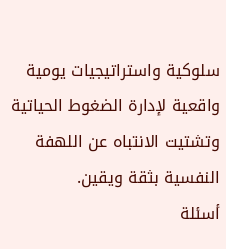سلوكية واستراتيجيات يومية واقعية لإدارة الضغوط الحياتية وتشتيت الانتباه عن اللهفة النفسية بثقة ويقين.
أسئلة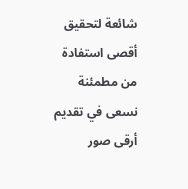شائعة لتحقيق أقصى استفادة من مطمئنة
نسعى في تقديم أرقى صور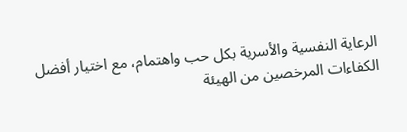الرعاية النفسية والأسرية بكل حب واهتمام، مع اختيار أفضل الكفاءات المرخصين من الهيئة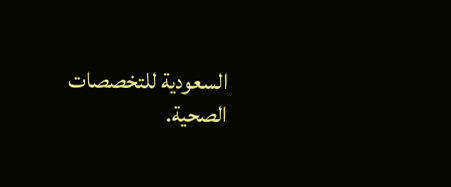السعودية للتخصصات الصحية.